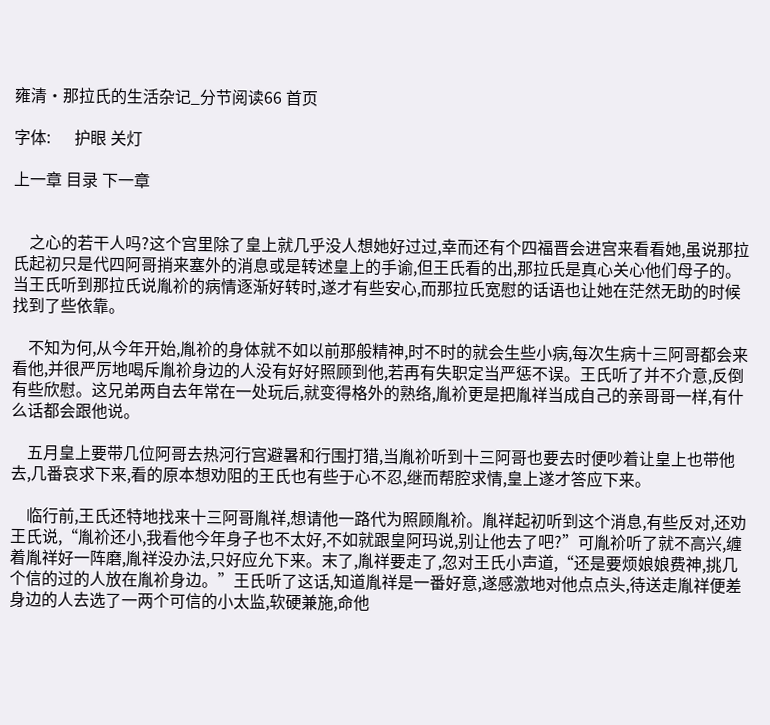雍清·那拉氏的生活杂记_分节阅读66 首页

字体:      护眼 关灯

上一章 目录 下一章


    之心的若干人吗?这个宫里除了皇上就几乎没人想她好过过,幸而还有个四福晋会进宫来看看她,虽说那拉氏起初只是代四阿哥捎来塞外的消息或是转述皇上的手谕,但王氏看的出,那拉氏是真心关心他们母子的。当王氏听到那拉氏说胤衸的病情逐渐好转时,遂才有些安心,而那拉氏宽慰的话语也让她在茫然无助的时候找到了些依靠。

    不知为何,从今年开始,胤衸的身体就不如以前那般精神,时不时的就会生些小病,每次生病十三阿哥都会来看他,并很严厉地喝斥胤衸身边的人没有好好照顾到他,若再有失职定当严惩不误。王氏听了并不介意,反倒有些欣慰。这兄弟两自去年常在一处玩后,就变得格外的熟络,胤衸更是把胤祥当成自己的亲哥哥一样,有什么话都会跟他说。

    五月皇上要带几位阿哥去热河行宫避暑和行围打猎,当胤衸听到十三阿哥也要去时便吵着让皇上也带他去,几番哀求下来,看的原本想劝阻的王氏也有些于心不忍,继而帮腔求情,皇上遂才答应下来。

    临行前,王氏还特地找来十三阿哥胤祥,想请他一路代为照顾胤衸。胤祥起初听到这个消息,有些反对,还劝王氏说,“胤衸还小,我看他今年身子也不太好,不如就跟皇阿玛说,别让他去了吧?”可胤衸听了就不高兴,缠着胤祥好一阵磨,胤祥没办法,只好应允下来。末了,胤祥要走了,忽对王氏小声道,“还是要烦娘娘费神,挑几个信的过的人放在胤衸身边。”王氏听了这话,知道胤祥是一番好意,遂感激地对他点点头,待送走胤祥便差身边的人去选了一两个可信的小太监,软硬兼施,命他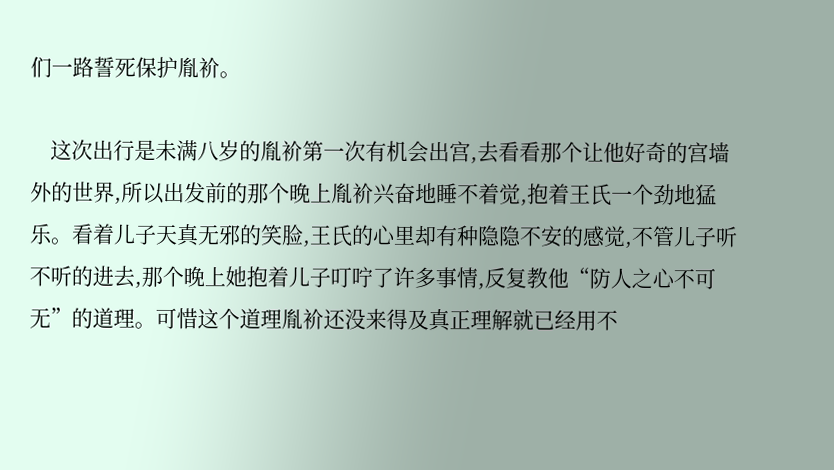们一路誓死保护胤衸。

    这次出行是未满八岁的胤衸第一次有机会出宫,去看看那个让他好奇的宫墙外的世界,所以出发前的那个晚上胤衸兴奋地睡不着觉,抱着王氏一个劲地猛乐。看着儿子天真无邪的笑脸,王氏的心里却有种隐隐不安的感觉,不管儿子听不听的进去,那个晚上她抱着儿子叮咛了许多事情,反复教他“防人之心不可无”的道理。可惜这个道理胤衸还没来得及真正理解就已经用不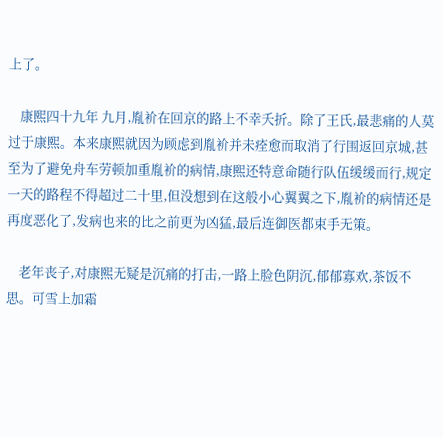上了。

    康熙四十九年 九月,胤衸在回京的路上不幸夭折。除了王氏,最悲痛的人莫过于康熙。本来康熙就因为顾虑到胤衸并未痊愈而取消了行围返回京城,甚至为了避免舟车劳顿加重胤衸的病情,康熙还特意命随行队伍缓缓而行,规定一天的路程不得超过二十里,但没想到在这般小心翼翼之下,胤衸的病情还是再度恶化了,发病也来的比之前更为凶猛,最后连御医都束手无策。

    老年丧子,对康熙无疑是沉痛的打击,一路上脸色阴沉,郁郁寡欢,茶饭不思。可雪上加霜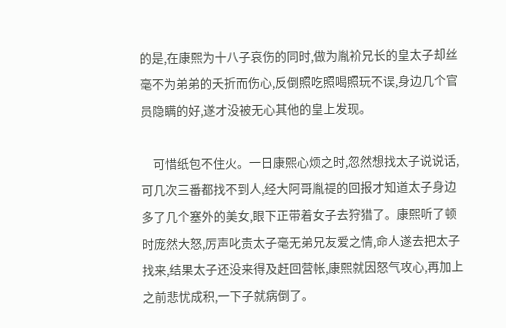的是,在康熙为十八子哀伤的同时,做为胤衸兄长的皇太子却丝毫不为弟弟的夭折而伤心,反倒照吃照喝照玩不误,身边几个官员隐瞒的好,遂才没被无心其他的皇上发现。

    可惜纸包不住火。一日康熙心烦之时,忽然想找太子说说话,可几次三番都找不到人,经大阿哥胤禔的回报才知道太子身边多了几个塞外的美女,眼下正带着女子去狩猎了。康熙听了顿时庞然大怒,厉声叱责太子毫无弟兄友爱之情,命人遂去把太子找来,结果太子还没来得及赶回营帐,康熙就因怒气攻心,再加上之前悲忧成积,一下子就病倒了。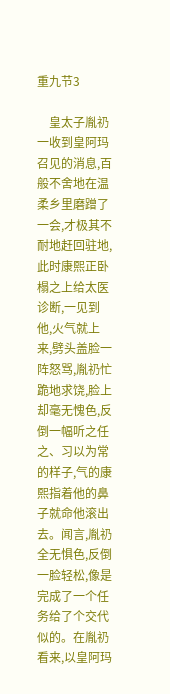重九节3

    皇太子胤礽一收到皇阿玛召见的消息,百般不舍地在温柔乡里磨蹭了一会,才极其不耐地赶回驻地,此时康熙正卧榻之上给太医诊断,一见到他,火气就上来,劈头盖脸一阵怒骂,胤礽忙跪地求饶,脸上却毫无愧色,反倒一幅听之任之、习以为常的样子,气的康熙指着他的鼻子就命他滚出去。闻言,胤礽全无惧色,反倒一脸轻松,像是完成了一个任务给了个交代似的。在胤礽看来,以皇阿玛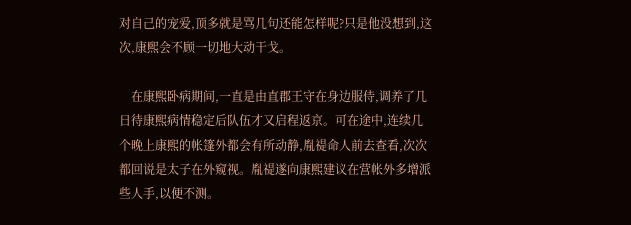对自己的宠爱,顶多就是骂几句还能怎样呢?只是他没想到,这次,康熙会不顾一切地大动干戈。

    在康熙卧病期间,一直是由直郡王守在身边服侍,调养了几日待康熙病情稳定后队伍才又启程返京。可在途中,连续几个晚上康熙的帐篷外都会有所动静,胤禔命人前去查看,次次都回说是太子在外窥视。胤禔遂向康熙建议在营帐外多增派些人手,以便不测。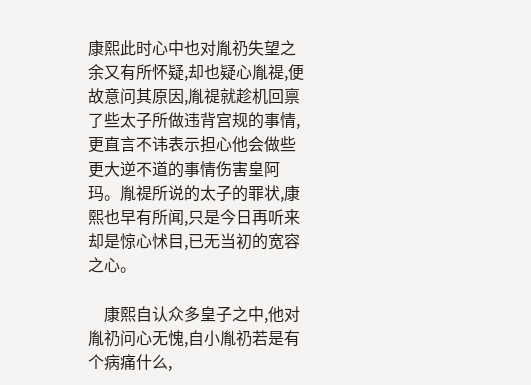康熙此时心中也对胤礽失望之余又有所怀疑,却也疑心胤禔,便故意问其原因,胤禔就趁机回禀了些太子所做违背宫规的事情,更直言不讳表示担心他会做些更大逆不道的事情伤害皇阿玛。胤禔所说的太子的罪状,康熙也早有所闻,只是今日再听来却是惊心怵目,已无当初的宽容之心。

    康熙自认众多皇子之中,他对胤礽问心无愧,自小胤礽若是有个病痛什么,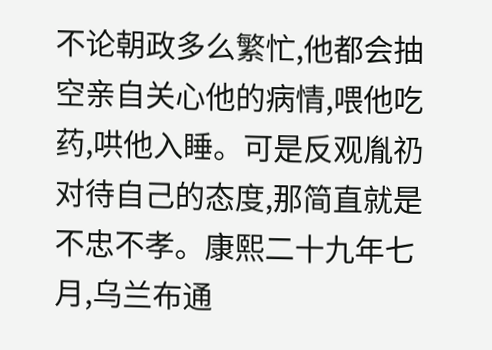不论朝政多么繁忙,他都会抽空亲自关心他的病情,喂他吃药,哄他入睡。可是反观胤礽对待自己的态度,那简直就是不忠不孝。康熙二十九年七月,乌兰布通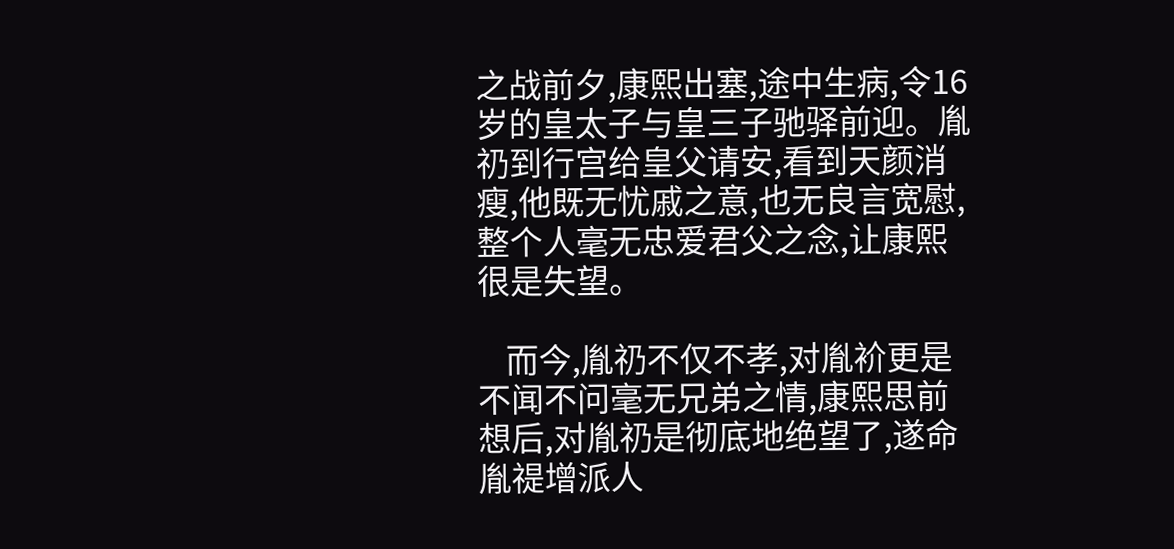之战前夕,康熙出塞,途中生病,令16岁的皇太子与皇三子驰驿前迎。胤礽到行宫给皇父请安,看到天颜消瘦,他既无忧戚之意,也无良言宽慰,整个人毫无忠爱君父之念,让康熙很是失望。

    而今,胤礽不仅不孝,对胤衸更是不闻不问毫无兄弟之情,康熙思前想后,对胤礽是彻底地绝望了,遂命胤禔增派人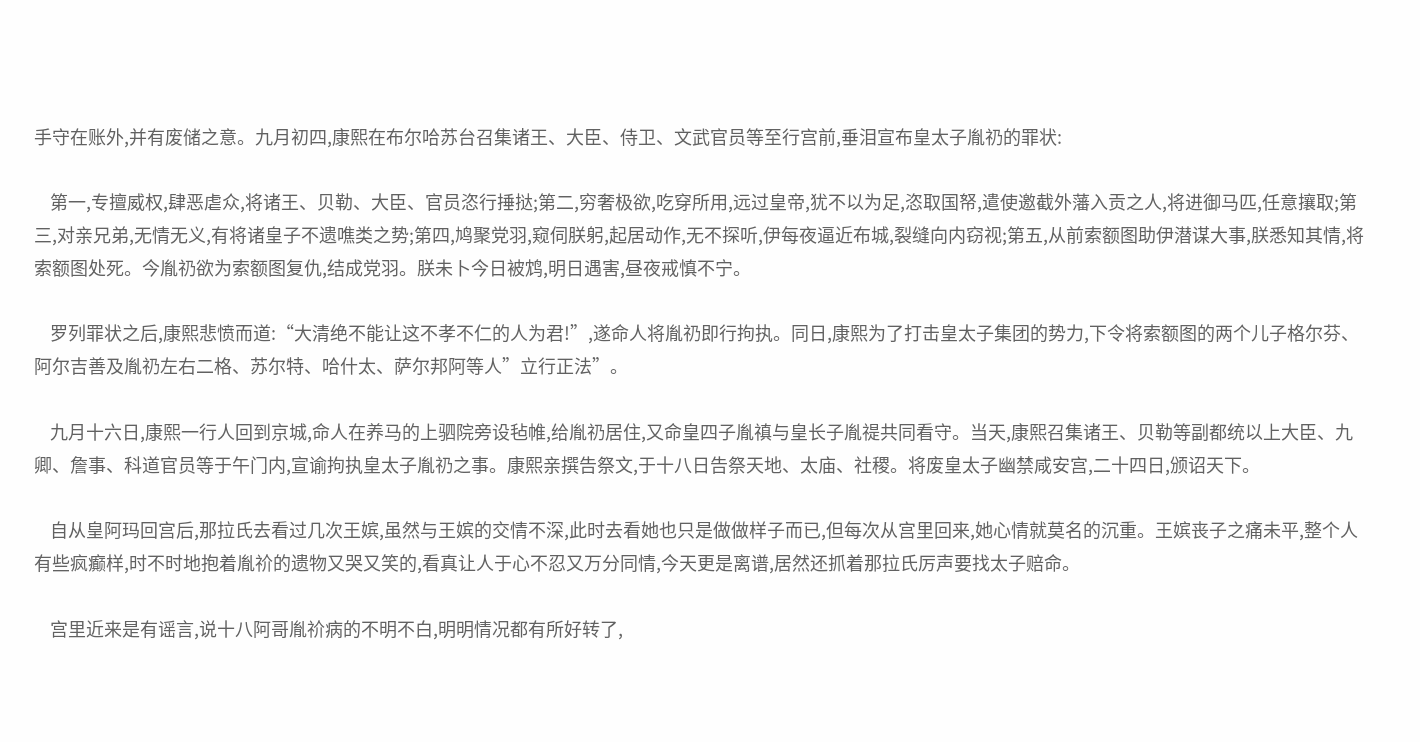手守在账外,并有废储之意。九月初四,康熙在布尔哈苏台召集诸王、大臣、侍卫、文武官员等至行宫前,垂泪宣布皇太子胤礽的罪状:

    第一,专擅威权,肆恶虐众,将诸王、贝勒、大臣、官员恣行捶挞;第二,穷奢极欲,吃穿所用,远过皇帝,犹不以为足,恣取国帑,遣使邀截外藩入贡之人,将进御马匹,任意攘取;第三,对亲兄弟,无情无义,有将诸皇子不遗噍类之势;第四,鸠聚党羽,窥伺朕躬,起居动作,无不探听,伊每夜逼近布城,裂缝向内窃视;第五,从前索额图助伊潜谋大事,朕悉知其情,将索额图处死。今胤礽欲为索额图复仇,结成党羽。朕未卜今日被鸩,明日遇害,昼夜戒慎不宁。

    罗列罪状之后,康熙悲愤而道:“大清绝不能让这不孝不仁的人为君!”,遂命人将胤礽即行拘执。同日,康熙为了打击皇太子集团的势力,下令将索额图的两个儿子格尔芬、阿尔吉善及胤礽左右二格、苏尔特、哈什太、萨尔邦阿等人”立行正法”。

    九月十六日,康熙一行人回到京城,命人在养马的上驷院旁设毡帷,给胤礽居住,又命皇四子胤禛与皇长子胤禔共同看守。当天,康熙召集诸王、贝勒等副都统以上大臣、九卿、詹事、科道官员等于午门内,宣谕拘执皇太子胤礽之事。康熙亲撰告祭文,于十八日告祭天地、太庙、社稷。将废皇太子幽禁咸安宫,二十四日,颁诏天下。

    自从皇阿玛回宫后,那拉氏去看过几次王嫔,虽然与王嫔的交情不深,此时去看她也只是做做样子而已,但每次从宫里回来,她心情就莫名的沉重。王嫔丧子之痛未平,整个人有些疯癫样,时不时地抱着胤祄的遗物又哭又笑的,看真让人于心不忍又万分同情,今天更是离谱,居然还抓着那拉氏厉声要找太子赔命。

    宫里近来是有谣言,说十八阿哥胤祄病的不明不白,明明情况都有所好转了,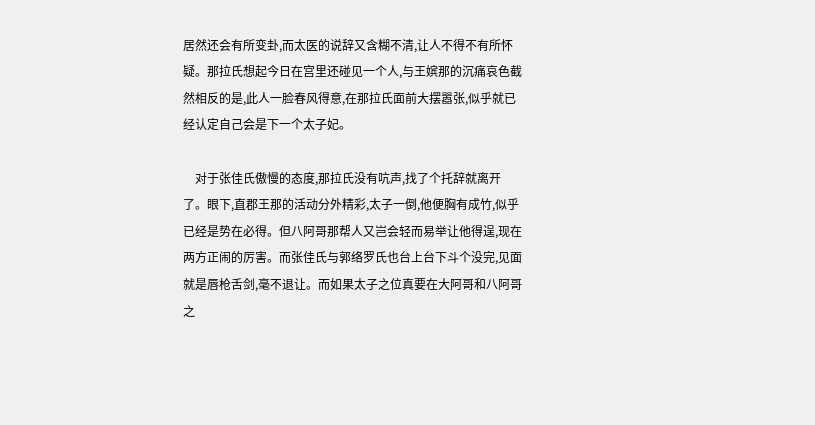居然还会有所变卦,而太医的说辞又含糊不清,让人不得不有所怀疑。那拉氏想起今日在宫里还碰见一个人,与王嫔那的沉痛哀色截然相反的是,此人一脸春风得意,在那拉氏面前大摆嚣张,似乎就已经认定自己会是下一个太子妃。

    对于张佳氏傲慢的态度,那拉氏没有吭声,找了个托辞就离开了。眼下,直郡王那的活动分外精彩,太子一倒,他便胸有成竹,似乎已经是势在必得。但八阿哥那帮人又岂会轻而易举让他得逞,现在两方正闹的厉害。而张佳氏与郭络罗氏也台上台下斗个没完,见面就是唇枪舌剑,毫不退让。而如果太子之位真要在大阿哥和八阿哥之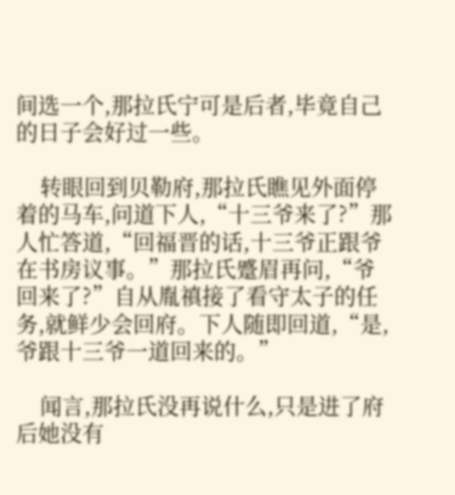间选一个,那拉氏宁可是后者,毕竟自己的日子会好过一些。

    转眼回到贝勒府,那拉氏瞧见外面停着的马车,问道下人,“十三爷来了?”那人忙答道,“回福晋的话,十三爷正跟爷在书房议事。”那拉氏蹙眉再问,“爷回来了?”自从胤禛接了看守太子的任务,就鲜少会回府。下人随即回道,“是,爷跟十三爷一道回来的。”

    闻言,那拉氏没再说什么,只是进了府后她没有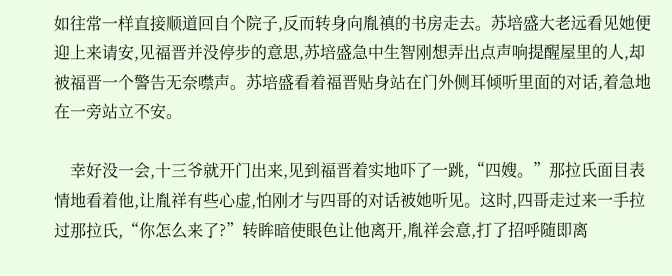如往常一样直接顺道回自个院子,反而转身向胤禛的书房走去。苏培盛大老远看见她便迎上来请安,见福晋并没停步的意思,苏培盛急中生智刚想弄出点声响提醒屋里的人,却被福晋一个警告无奈噤声。苏培盛看着福晋贴身站在门外侧耳倾听里面的对话,着急地在一旁站立不安。

    幸好没一会,十三爷就开门出来,见到福晋着实地吓了一跳,“四嫂。”那拉氏面目表情地看着他,让胤祥有些心虚,怕刚才与四哥的对话被她听见。这时,四哥走过来一手拉过那拉氏,“你怎么来了?”转眸暗使眼色让他离开,胤祥会意,打了招呼随即离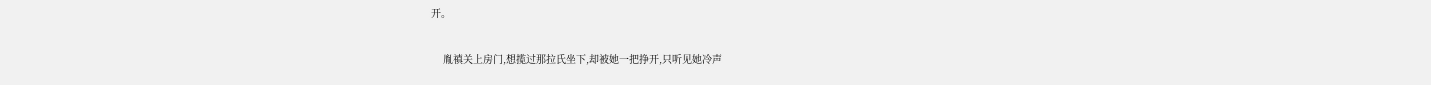开。

    胤禛关上房门,想揽过那拉氏坐下,却被她一把挣开,只听见她冷声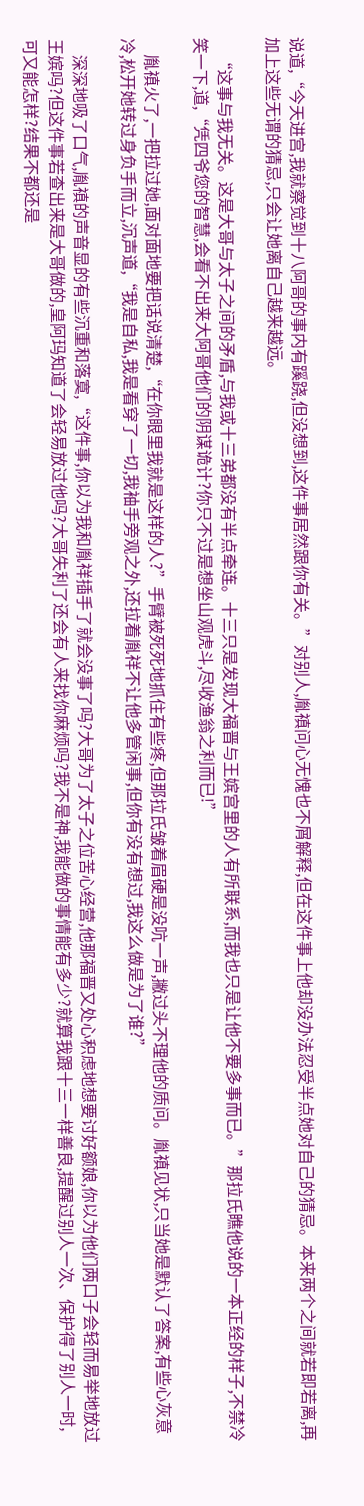说道,“今天进宫,我就察觉到十八阿哥的事内有蹊跷,但没想到,这件事居然跟你有关。”对别人,胤禛问心无愧也不屑解释,但在这件事上他却没办法忍受半点她对自己的猜忌。本来两个之间就若即若离,再加上这些无谓的猜忌,只会让她离自己越来越远。

    “这事与我无关。这是大哥与太子之间的矛盾,与我或十三弟都没有半点牵连。十三只是发现大福晋与王嫔宫里的人有所联系,而我也只是让他不要多事而已。”那拉氏瞧他说的一本正经的样子,不禁冷笑一下,道,“凭四爷您的智慧,会看不出来大阿哥他们的阴谋诡计?你只不过是想坐山观虎斗,尽收渔翁之利而已!”

    胤禛火了,一把拉过她,面对面地要把话说清楚,“在你眼里我就是这样的人?”手臂被死死地抓住有些疼,但那拉氏皱着眉硬是没吭一声,撇过头不理他的质问。胤禛见状,只当她是默认了答案,有些心灰意冷,松开她转过身负手而立,沉声道,“我是自私,我是看穿了一切,我袖手旁观之外,还拉着胤祥不让他多管闲事,但你有没有想过,我这么做是为了谁?”

    深深地吸了口气,胤禛的声音显的有些沉重和落寞,“这件事,你以为我和胤祥插手了就会没事了吗?大哥为了太子之位苦心经营,他那福晋又处心积虑地想要讨好额娘,你以为他们两口子会轻而易举地放过王嫔吗?但这件事若查出来是大哥做的,皇阿玛知道了会轻易放过他吗?大哥失利了还会有人来找你麻烦吗?我不是神,我能做的事情能有多少?就算我跟十三一样善良,提醒过别人一次、保护得了别人一时,可又能怎样?结果不都还是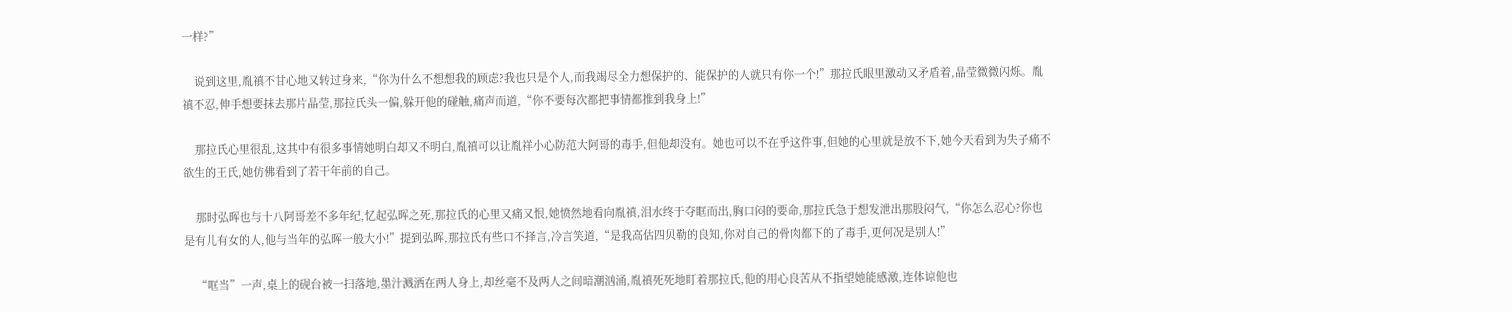一样?”

    说到这里,胤禛不甘心地又转过身来,“你为什么不想想我的顾虑?我也只是个人,而我竭尽全力想保护的、能保护的人就只有你一个!”那拉氏眼里激动又矛盾着,晶莹微微闪烁。胤禛不忍,伸手想要抹去那片晶莹,那拉氏头一偏,躲开他的碰触,痛声而道,“你不要每次都把事情都推到我身上!”

    那拉氏心里很乱,这其中有很多事情她明白却又不明白,胤禛可以让胤祥小心防范大阿哥的毒手,但他却没有。她也可以不在乎这件事,但她的心里就是放不下,她今天看到为失子痛不欲生的王氏,她仿佛看到了若干年前的自己。

    那时弘晖也与十八阿哥差不多年纪,忆起弘晖之死,那拉氏的心里又痛又恨,她愤然地看向胤禛,泪水终于夺眶而出,胸口闷的要命,那拉氏急于想发泄出那股闷气,“你怎么忍心?你也是有儿有女的人,他与当年的弘晖一般大小!”提到弘晖,那拉氏有些口不择言,冷言笑道,“是我高估四贝勒的良知,你对自己的骨肉都下的了毒手,更何况是别人!”

    “哐当”一声,桌上的砚台被一扫落地,墨汁溅洒在两人身上,却丝毫不及两人之间暗潮汹涌,胤禛死死地盯着那拉氏,他的用心良苦从不指望她能感激,连体谅他也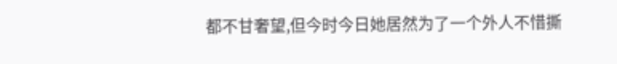都不甘奢望,但今时今日她居然为了一个外人不惜撕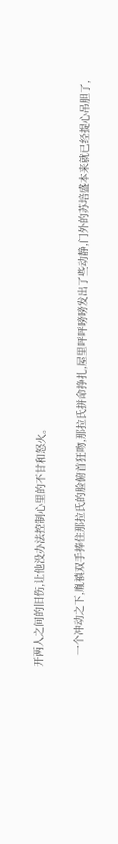开两人之间的旧伤,让他没办法控制心里的不甘和怒火。

    一个冲动之下,胤禛双手捧住那拉氏的脸俯首狂吻,那拉氏拼命挣扎,屋里呯呯嗙嗙发出了些动静,门外的苏培盛本来就已经提心吊胆了,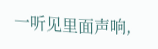一听见里面声响,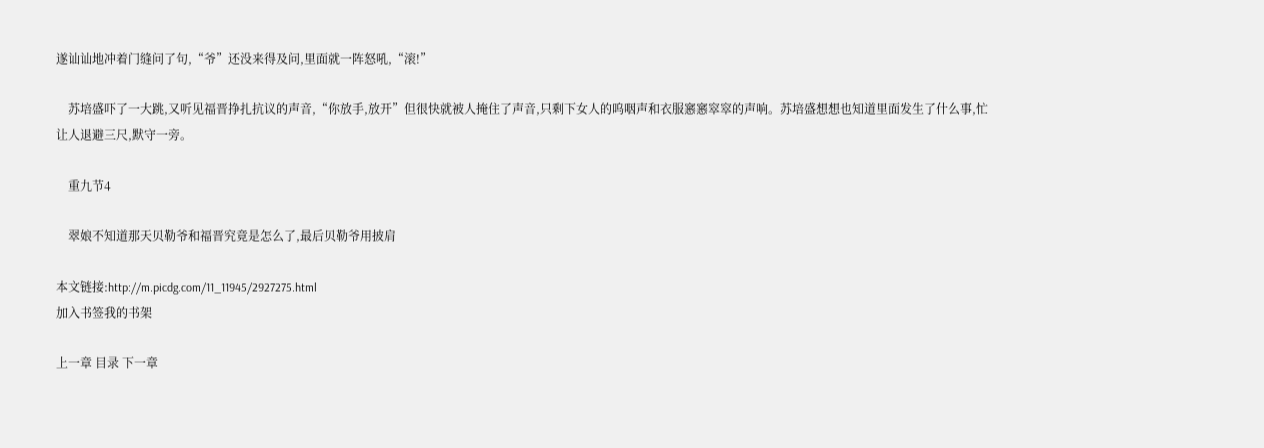遂讪讪地冲着门缝问了句,“爷”还没来得及问,里面就一阵怒吼,“滚!”

    苏培盛吓了一大跳,又听见福晋挣扎抗议的声音,“你放手,放开”但很快就被人掩住了声音,只剩下女人的呜咽声和衣服窸窸窣窣的声响。苏培盛想想也知道里面发生了什么事,忙让人退避三尺,默守一旁。

    重九节4

    翠娘不知道那天贝勒爷和福晋究竟是怎么了,最后贝勒爷用披肩

本文链接:http://m.picdg.com/11_11945/2927275.html
加入书签我的书架

上一章 目录 下一章